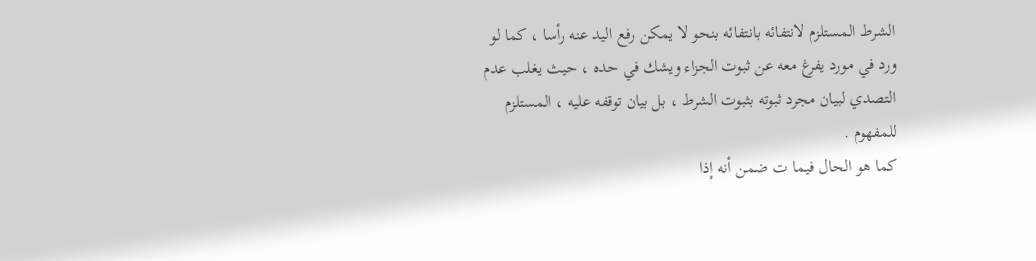الشرط المستلزم لانتفائه بانتفائه بنحو لا يمكن رفع اليد عنه رأسا ، كما لو
ورد في مورد يفرغ معه عن ثبوت الجزاء ويشك في حده ، حيث يغلب عدم
التصدي لبيان مجرد ثبوته بثبوت الشرط ، بل بيان توقفه عليه ، المستلزم
للمفهوم .
كما هو الحال فيما ت ضمن أنه إذا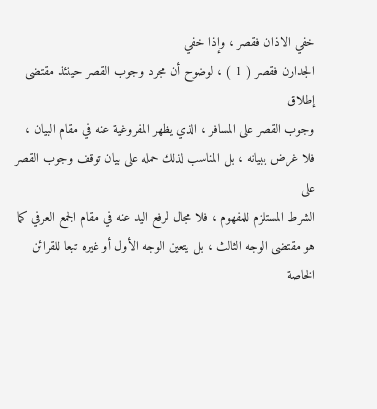خفي الاذان فقصر ، وإذا خفي
الجدارن فقصر ( 1 ) ، لوضوح أن مجرد وجوب القصر حينئذ مقتضى إطلاق
وجوب القصر على المسافر ، الذي يظهر المفروغية عنه في مقام البيان ،
فلا غرض ببيانه ، بل المناسب لذلك حمله على بيان توقف وجوب القصر على
الشرط المستلزم للمفهوم ، فلا مجال لرفع اليد عنه في مقام الجمع العرفي كما
هو مقتضى الوجه الثالث ، بل يتعين الوجه الأول أو غيره تبعا للقرائن الخاصة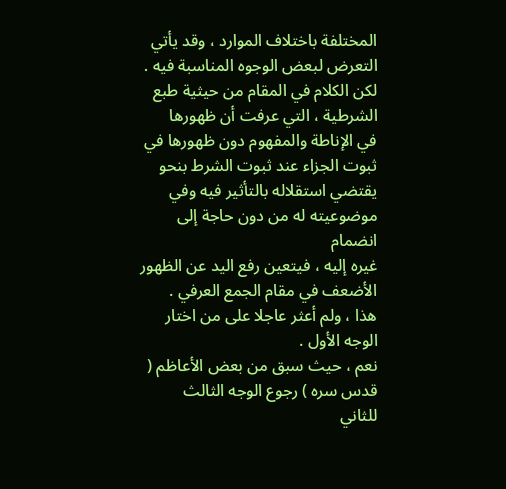المختلفة باختلاف الموارد ، وقد يأتي التعرض لبعض الوجوه المناسبة فيه .
لكن الكلام في المقام من حيثية طبع الشرطية ، التي عرفت أن ظهورها
في الإناطة والمفهوم دون ظهورها في ثبوت الجزاء عند ثبوت الشرط بنحو
يقتضي استقلاله بالتأثير فيه وفي موضوعيته له من دون حاجة إلى انضمام
غيره إليه ، فيتعين رفع اليد عن الظهور الأضعف في مقام الجمع العرفي .
هذا ، ولم أعثر عاجلا على من اختار الوجه الأول .
نعم ، حيث سبق من بعض الأعاظم ( قدس سره ) رجوع الوجه الثالث
للثاني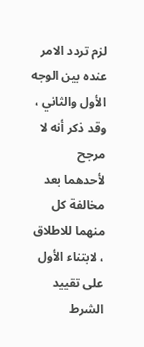لزم تردد الامر عنده بين الوجه الأول والثاني ، وقد ذكر أنه لا مرجح
لأحدهما بعد مخالفة كل منهما للاطلاق ، لابتناء الأول على تقييد الشرط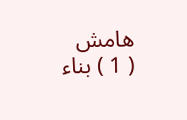هامش
( 1 ) بناء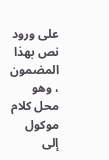على ورود نص بهذا المضمون ، وهو محل كلام موكول إلى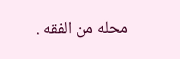محله من الفقه .